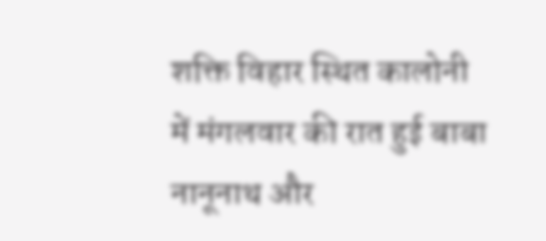शक्ति विहार स्थित कालोनी में मंगलवार की रात हुई बाबा नानूनाथ और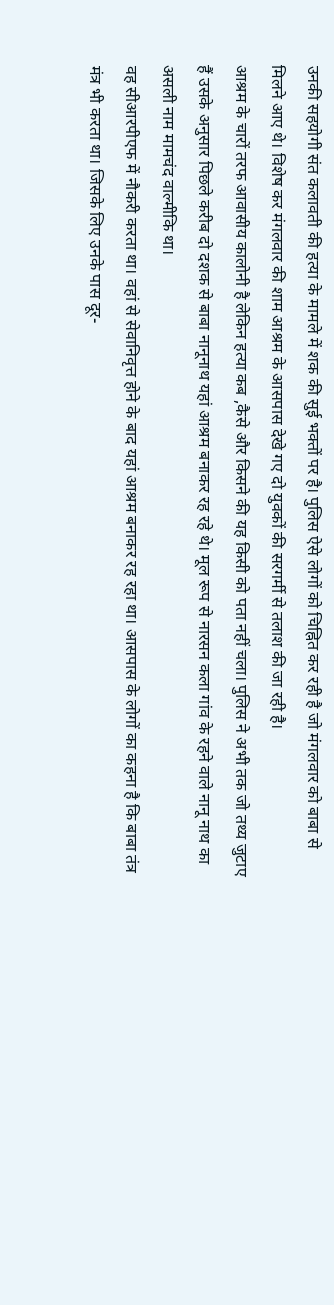उनकी सहयोगी संत कलावती की हत्या के मामले में शक की सुई भक्तों पर है। पुलिस ऐसे लोगों को चिह्नित कर रही है जो मंगलवार को बाबा से मिलने आए थे। विशेष कर मंगलवार की शाम आश्रम के आसपास देखे गए दो युवकों की सरगर्मी से तलाश की जा रही है।
आश्रम के चारों तरफ आवासीय कालोनी है लेकिन हत्या कब ,कैसे और किसने की यह किसी को पता नहीं चला। पुलिस ने अभी तक जो तथ्य जुटाए हैं उसके अनुसार पिछले करीब दो दशक से बाबा नानूनाथ यहां आश्रम बनाकर रह रहे थे। मूल रूप से नारसन कला गांव के रहने वाले नानू नाथ का असली नाम मामचंद वाल्मीकि था।
वह सीआरपीएफ में नौकरी करता था। वहां से सेवानिवृत्त होने के बाद यहां आश्रम बनाकर रह रहा था। आसपास के लोगों का कहना है कि बाबा तंत्र मंत्र भी करता था। जिसके लिए उनके पास दूर-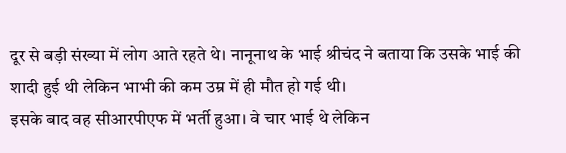दूर से बड़ी संख्या में लोग आते रहते थे। नानूनाथ के भाई श्रीचंद ने बताया कि उसके भाई की शादी हुई थी लेकिन भाभी की कम उम्र में ही मौत हो गई थी।
इसके बाद वह सीआरपीएफ में भर्ती हुआ। वे चार भाई थे लेकिन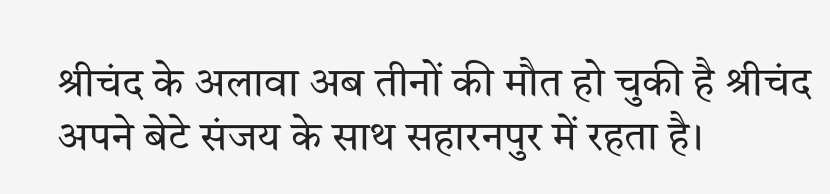श्रीचंद के अलावा अब तीनों की मौत हो चुकी है श्रीचंद अपने बेटे संजय के साथ सहारनपुर में रहता है।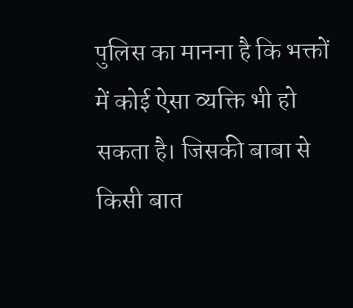पुलिस का मानना है कि भक्तों में कोई ऐसा व्यक्ति भी हो सकता है। जिसकी बाबा से किसी बात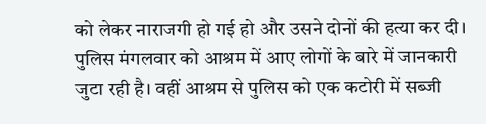को लेकर नाराजगी हो गई हो और उसने दोनों की हत्या कर दी।
पुलिस मंगलवार को आश्रम में आए लोगों के बारे में जानकारी जुटा रही है। वहीं आश्रम से पुलिस को एक कटोरी में सब्जी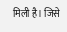मिली है। जिसे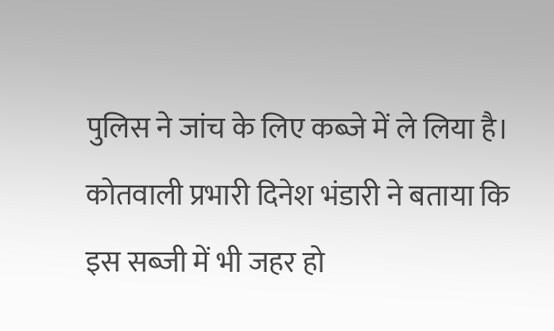पुलिस ने जांच के लिए कब्जे में ले लिया है। कोतवाली प्रभारी दिनेश भंडारी ने बताया कि इस सब्जी में भी जहर हो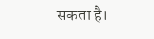सकता है।